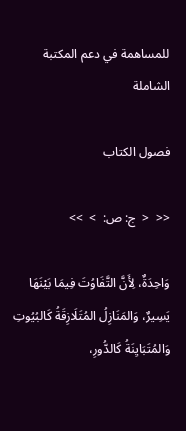للمساهمة في دعم المكتبة الشاملة

فصول الكتاب

<<  <  ج: ص:  >  >>

وَاحِدَةٌ، لِأَنَّ التَّفَاوُتَ فِيمَا بَيْنَهَا يَسِيرٌ، وَالمَنَازِلُ المُتَلَازِقَةُ كَالبُيُوتِ وَالمُتَبَايِنَةُ كَالدُّورِ،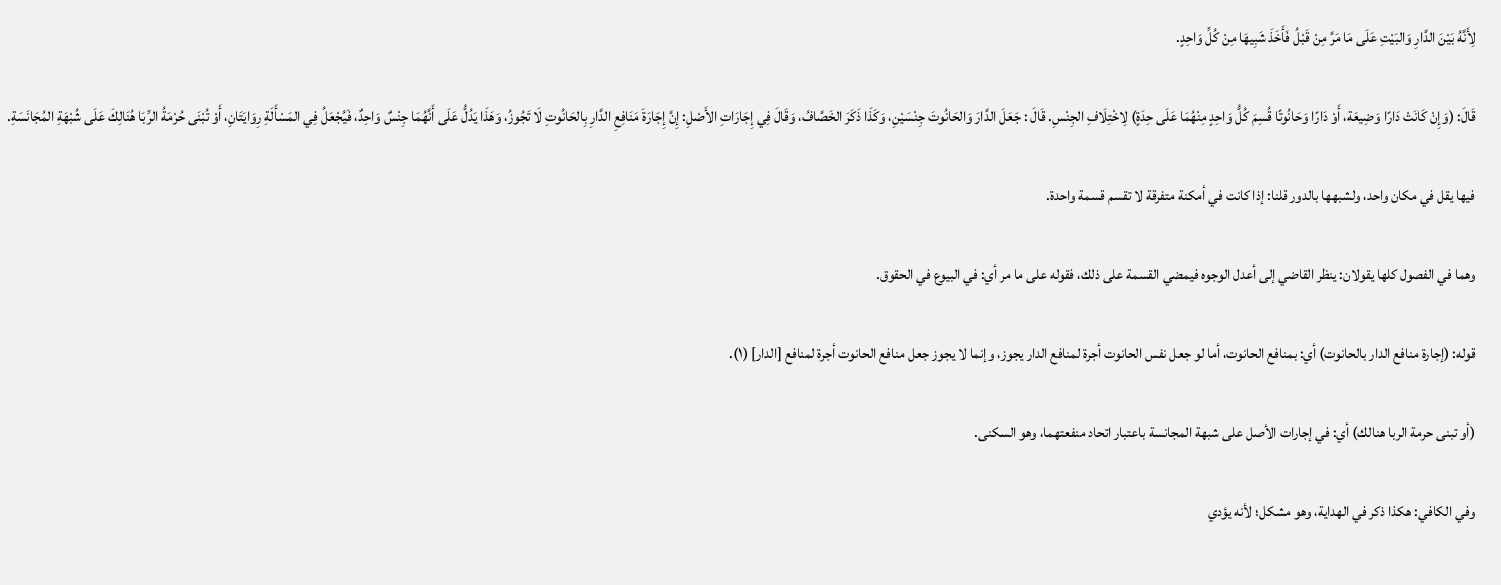لِأَنَّهُ بَيْنَ الدَّارِ وَالبَيْتِ عَلَى مَا مَرَّ مِنْ قَبْلُ فَأَخَذَ شَبِيهَا مِنْ كُلِّ وَاحِدٍ.

قَالَ: (وَإِنْ كَانَتْ دَارًا وَضِيعَة، أَوْ دَارًا وَحَانُوتًا قُسِمَ كُلُّ وَاحِدٍ مِنْهُمَا عَلَى حِدَةٍ) لِاخْتِلَافِ الجِنْسِ. قَالَ : جَعَلَ الدَّارَ وَالحَانُوتَ جِنْسَيْنِ، وَكَذَا ذَكَرَ الخَصَّافُ، وَقَالَ فِي إِجَارَاتِ الأَصْلِ: إِنَّ إِجَارَةَ مَنَافِعِ الدَّارِ بِالحَانُوتِ لَا تَجُوزُ، وَهَذَا يَدُلُّ عَلَى أَنَّهُمَا جِنْسٌ وَاحِدٌ، فَيُجْعَلُ فِي المَسْأَلَةِ رِوَايَتَانِ، أَوْ تُبْنَى حُرْمَةُ الرِّبَا هُنَالِكَ عَلَى شُبْهَةِ المُجَانَسَةِ.

فيها يقل في مكان واحد، ولشبهها بالدور قلنا: إذا كانت في أمكنة متفرقة لا تقسم قسمة واحدة.

وهما في الفصول كلها يقولان: ينظر القاضي إلى أعدل الوجوه فيمضي القسمة على ذلك، فقوله على ما مر أي: في البيوع في الحقوق.

قوله: (إجارة منافع الدار بالحانوت) أي: بمنافع الحانوت، أما لو جعل نفس الحانوت أجرة لمنافع الدار يجوز، وإنما لا يجوز جعل منافع الحانوت أجرة لمنافع [الدار] (١).

(أو تبنى حرمة الربا هنالك) أي: في إجارات الأصل على شبهة المجانسة باعتبار اتحاد منفعتهما، وهو السكنى.

وفي الكافي: هكذا ذكر في الهداية، وهو مشكل؛ لأنه يؤدي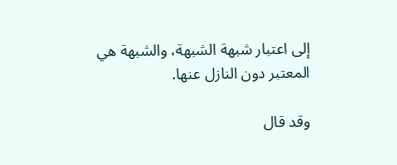إلى اعتبار شبهة الشبهة، والشبهة هي المعتبر دون النازل عنها.

وقد قال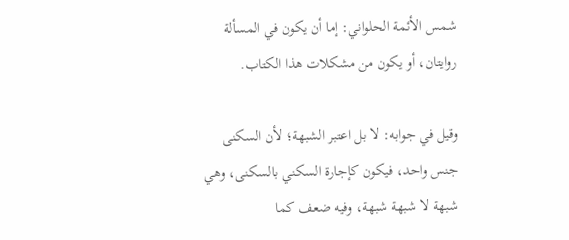شمس الأئمة الحلواني: إما أن يكون في المسألة روايتان، أو يكون من مشكلات هذا الكتاب.

وقيل في جوابه: لا بل اعتبر الشبهة؛ لأن السكنى جنس واحد، فيكون كإجارة السكني بالسكنى، وهي شبهة لا شبهة شبهة، وفيه ضعف كما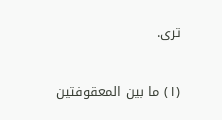ترى.


(١) ما بين المعقوفتين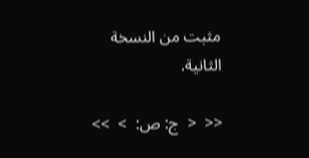مثبت من النسخة الثانية.

<<  <  ج: ص:  >  >>